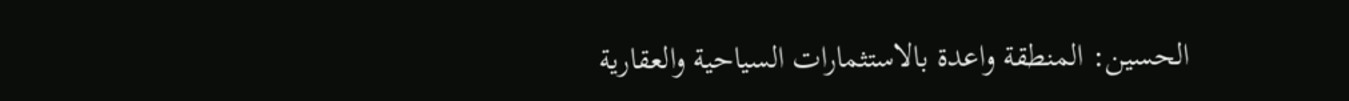الحسين: المنطقة واعدة بالاستثمارات السياحية والعقارية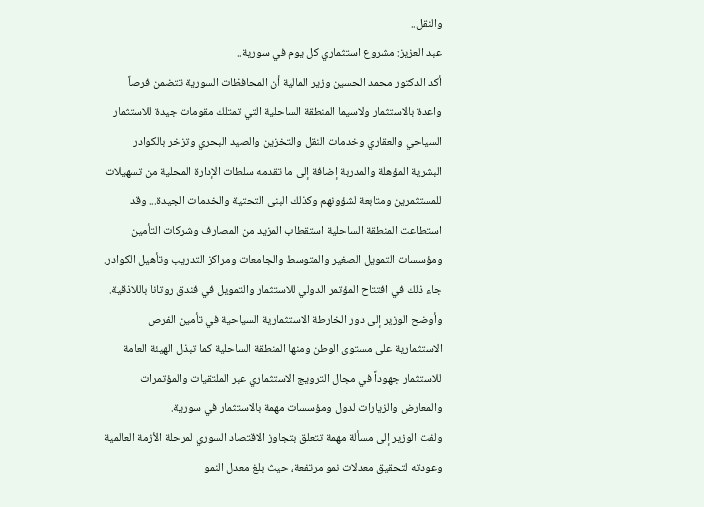والنقل..
عبد العزيز: مشروع استثماري كل يوم في سورية..
أكد الدكتور محمد الحسين وزير المالية أن المحافظات السورية تتضمن فرصاً واعدة بالاستثمار ولاسيما المنطقة الساحلية التي تمتلك مقومات جيدة للاستثمار السياحي والعقاري وخدمات النقل والتخزين والصيد البحري وتزخر بالكوادر البشرية المؤهلة والمدربة إضافة إلى ما تقدمه سلطات الإدارة المحلية من تسهيلات للمستثمرين ومتابعة لشؤونهم وكذلك البنى التحتية والخدمات الجيدة... وقد استطاعت المنطقة الساحلية استقطاب المزيد من المصارف وشركات التأمين ومؤسسات التمويل الصغير والمتوسط والجامعات ومراكز التدريب وتأهيل الكوادر. جاء ذلك في افتتاح المؤتمر الدولي للاستثمار والتمويل في فندق روتانا باللاذقية.
وأوضح الوزير إلى دور الخارطة الاستثمارية السياحية في تأمين الفرص الاستثمارية على مستوى الوطن ومنها المنطقة الساحلية كما تبذل الهيئة العامة للاستثمار جهوداً في مجال الترويج الاستثماري عبر الملتقيات والمؤتمرات والمعارض والزيارات لدول ومؤسسات مهمة بالاستثمار في سورية.
ولفت الوزير إلى مسألة مهمة تتعلق بتجاوز الاقتصاد السوري لمرحلة الأزمة العالمية وعودته لتحقيق معدلات نمو مرتفعة، حيث بلغ معدل النمو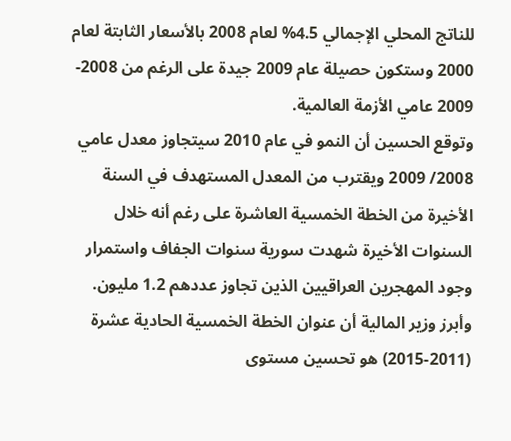للناتج المحلي الإجمالي 4.5% لعام 2008 بالأسعار الثابتة لعام 2000 وستكون حصيلة عام 2009 جيدة على الرغم من 2008- 2009 عامي الأزمة العالمية.
وتوقع الحسين أن النمو في عام 2010 سيتجاوز معدل عامي 2008/ 2009 ويقترب من المعدل المستهدف في السنة الأخيرة من الخطة الخمسية العاشرة على رغم أنه خلال السنوات الأخيرة شهدت سورية سنوات الجفاف واستمرار وجود المهجرين العراقيين الذين تجاوز عددهم 1.2 مليون.
وأبرز وزير المالية أن عنوان الخطة الخمسية الحادية عشرة (2011-2015) هو تحسين مستوى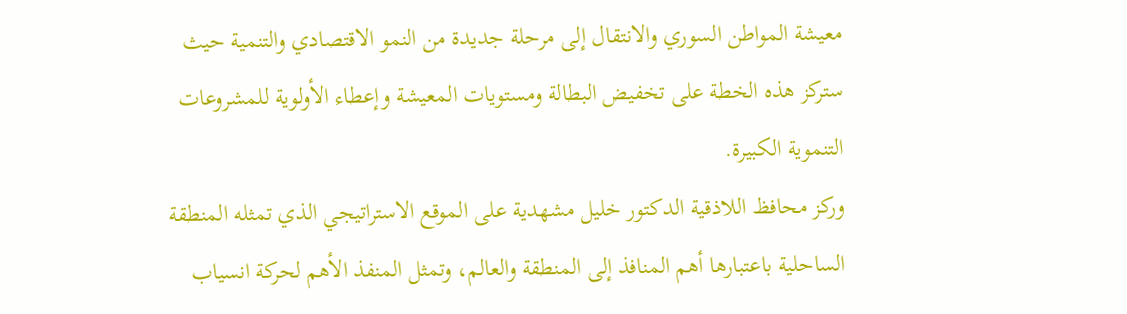معيشة المواطن السوري والانتقال إلى مرحلة جديدة من النمو الاقتصادي والتنمية حيث ستركز هذه الخطة على تخفيض البطالة ومستويات المعيشة وإعطاء الأولوية للمشروعات التنموية الكبيرة.
وركز محافظ اللاذقية الدكتور خليل مشهدية على الموقع الاستراتيجي الذي تمثله المنطقة الساحلية باعتبارها أهم المنافذ إلى المنطقة والعالم، وتمثل المنفذ الأهم لحركة انسياب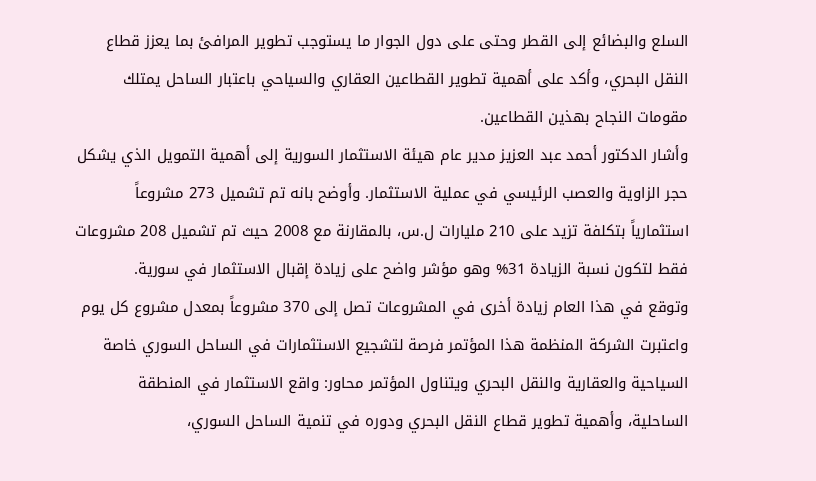السلع والبضائع إلى القطر وحتى على دول الجوار ما يستوجب تطوير المرافئ بما يعزز قطاع النقل البحري، وأكد على أهمية تطوير القطاعين العقاري والسياحي باعتبار الساحل يمتلك مقومات النجاح بهذين القطاعين.
وأشار الدكتور أحمد عبد العزيز مدير عام هيئة الاستثمار السورية إلى أهمية التمويل الذي يشكل حجر الزاوية والعصب الرئيسي في عملية الاستثمار. وأوضح بانه تم تشميل 273 مشروعاً استثمارياً بتكلفة تزيد على 210 مليارات ل.س، بالمقارنة مع 2008 حيث تم تشميل 208 مشروعات فقط لتكون نسبة الزيادة 31% وهو مؤشر واضح على زيادة إقبال الاستثمار في سورية.
وتوقع في هذا العام زيادة أخرى في المشروعات تصل إلى 370 مشروعاً بمعدل مشروع كل يوم واعتبرت الشركة المنظمة هذا المؤتمر فرصة لتشجيع الاستثمارات في الساحل السوري خاصة السياحية والعقارية والنقل البحري ويتناول المؤتمر محاور: واقع الاستثمار في المنطقة الساحلية، وأهمية تطوير قطاع النقل البحري ودوره في تنمية الساحل السوري،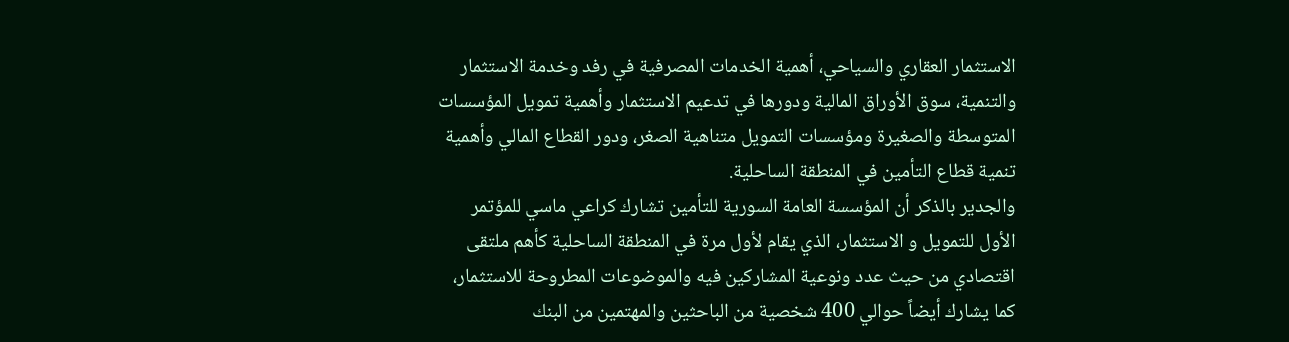الاستثمار العقاري والسياحي، أهمية الخدمات المصرفية في رفد وخدمة الاستثمار والتنمية، سوق الأوراق المالية ودورها في تدعيم الاستثمار وأهمية تمويل المؤسسات المتوسطة والصغيرة ومؤسسات التمويل متناهية الصغر، ودور القطاع المالي وأهمية تنمية قطاع التأمين في المنطقة الساحلية.
والجدير بالذكر أن المؤسسة العامة السورية للتأمين تشارك كراعي ماسي للمؤتمر الأول للتمويل و الاستثمار، الذي يقام لأول مرة في المنطقة الساحلية كأهم ملتقى اقتصادي من حيث عدد ونوعية المشاركين فيه والموضوعات المطروحة للاستثمار، كما يشارك أيضاً حوالي 400 شخصية من الباحثين والمهتمين من البنك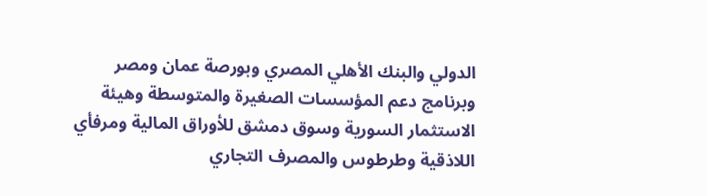الدولي والبنك الأهلي المصري وبورصة عمان ومصر وبرنامج دعم المؤسسات الصغيرة والمتوسطة وهيئة الاستثمار السورية وسوق دمشق للأوراق المالية ومرفأي اللاذقية وطرطوس والمصرف التجاري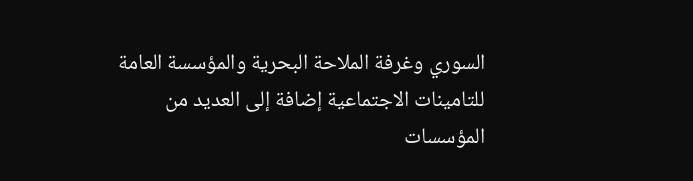السوري وغرفة الملاحة البحرية والمؤسسة العامة للتامينات الاجتماعية إضافة إلى العديد من المؤسسات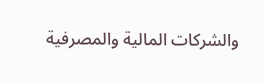والشركات المالية والمصرفية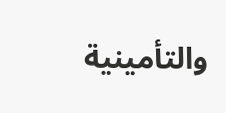والتأمينية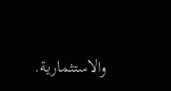والاستثمارية.